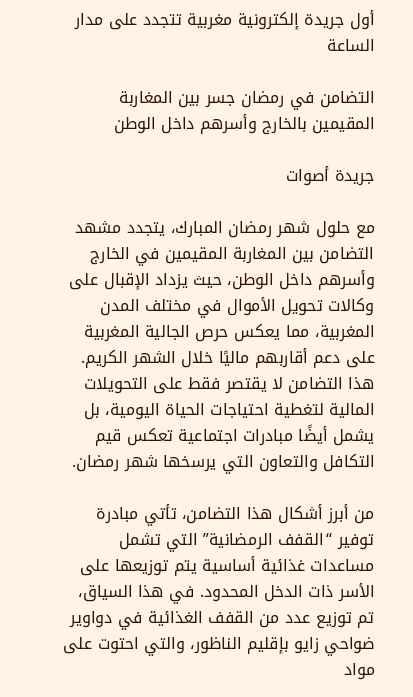أول جريدة إلكترونية مغربية تتجدد على مدار الساعة

التضامن في رمضان جسر بين المغاربة المقيمين بالخارج وأسرهم داخل الوطن

جريدة أصوات

مع حلول شهر رمضان المبارك، يتجدد مشهد التضامن بين المغاربة المقيمين في الخارج وأسرهم داخل الوطن، حيث يزداد الإقبال على وكالات تحويل الأموال في مختلف المدن المغربية، مما يعكس حرص الجالية المغربية على دعم أقاربهم ماليًا خلال الشهر الكريم. هذا التضامن لا يقتصر فقط على التحويلات المالية لتغطية احتياجات الحياة اليومية، بل يشمل أيضًا مبادرات اجتماعية تعكس قيم التكافل والتعاون التي يرسخها شهر رمضان.

من أبرز أشكال هذا التضامن، تأتي مبادرة توفير “القفف الرمضانية” التي تشمل مساعدات غذائية أساسية يتم توزيعها على الأسر ذات الدخل المحدود. في هذا السياق، تم توزيع عدد من القفف الغذائية في دواوير ضواحي زايو بإقليم الناظور، والتي احتوت على مواد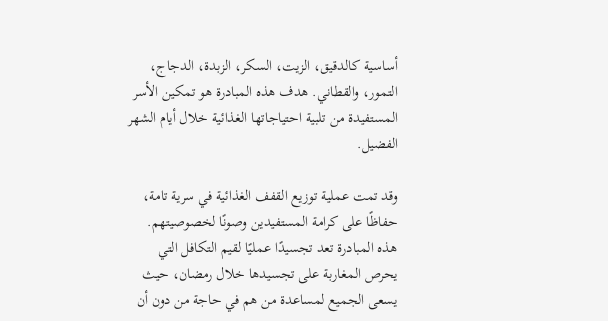أساسية كالدقيق، الزيت، السكر، الزبدة، الدجاج، التمور، والقطاني. هدف هذه المبادرة هو تمكين الأسر المستفيدة من تلبية احتياجاتها الغذائية خلال أيام الشهر الفضيل.

وقد تمت عملية توزيع القفف الغذائية في سرية تامة، حفاظًا على كرامة المستفيدين وصونًا لخصوصيتهم. هذه المبادرة تعد تجسيدًا عمليًا لقيم التكافل التي يحرص المغاربة على تجسيدها خلال رمضان، حيث يسعى الجميع لمساعدة من هم في حاجة من دون أن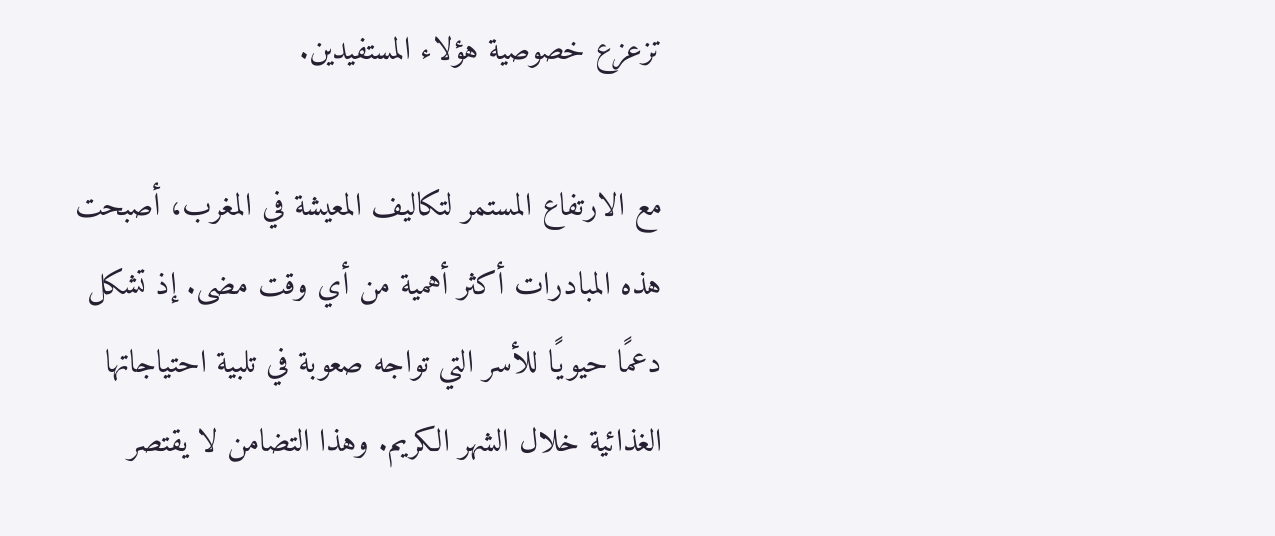تزعزع خصوصية هؤلاء المستفيدين.

مع الارتفاع المستمر لتكاليف المعيشة في المغرب، أصبحت هذه المبادرات أكثر أهمية من أي وقت مضى. إذ تشكل دعمًا حيويًا للأسر التي تواجه صعوبة في تلبية احتياجاتها الغذائية خلال الشهر الكريم. وهذا التضامن لا يقتصر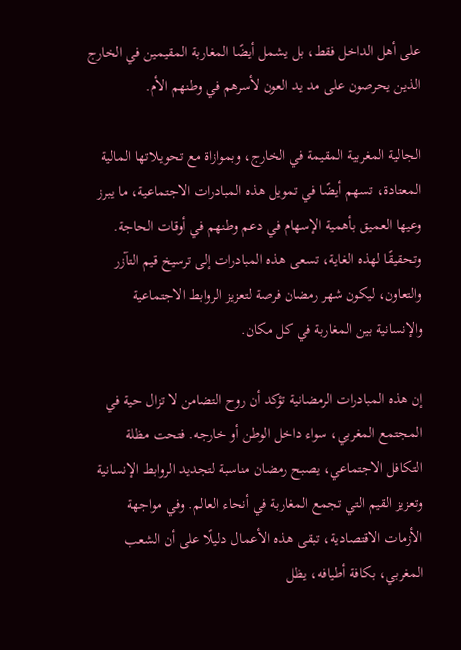على أهل الداخل فقط، بل يشمل أيضًا المغاربة المقيمين في الخارج الذين يحرصون على مد يد العون لأسرهم في وطنهم الأم.

الجالية المغربية المقيمة في الخارج، وبموازاة مع تحويـلاتها المالية المعتادة، تسهم أيضًا في تمويل هذه المبادرات الاجتماعية، ما يبرز وعيها العميق بأهمية الإسهام في دعم وطنهم في أوقات الحاجة. وتحقيقًا لهذه الغاية، تسعى هذه المبادرات إلى ترسيخ قيم التآزر والتعاون، ليكون شهر رمضان فرصة لتعزيز الروابط الاجتماعية والإنسانية بين المغاربة في كل مكان.

إن هذه المبادرات الرمضانية تؤكد أن روح التضامن لا تزال حية في المجتمع المغربي، سواء داخل الوطن أو خارجه. فتحت مظلة التكافل الاجتماعي، يصبح رمضان مناسبة لتجديد الروابط الإنسانية وتعزيز القيم التي تجمع المغاربة في أنحاء العالم. وفي مواجهة الأزمات الاقتصادية، تبقى هذه الأعمال دليلًا على أن الشعب المغربي، بكافة أطيافه، يظل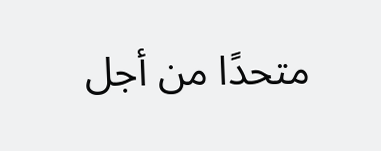متحدًا من أجل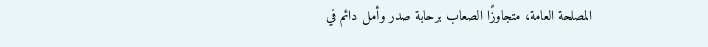المصلحة العامة، متجاوزًا الصعاب برحابة صدر وأمل دائم في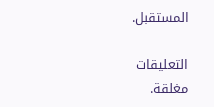المستقبل.

التعليقات مغلقة.